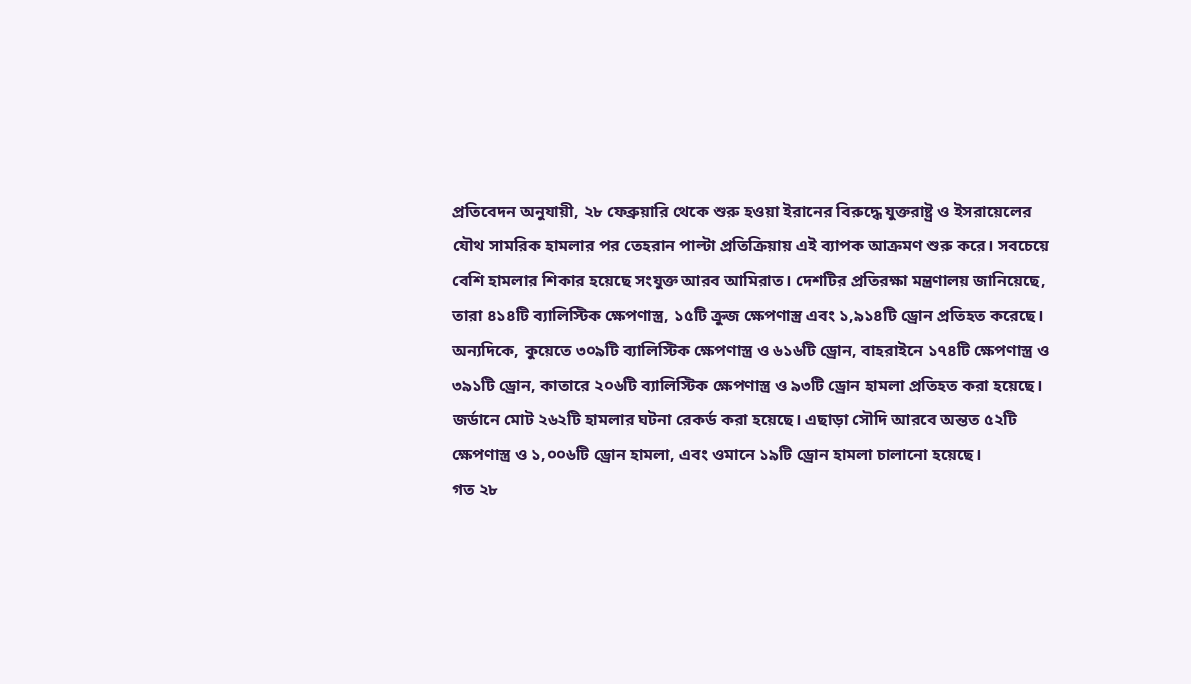প্রতিবেদন অনুযায়ী, ২৮ ফেব্রুয়ারি থেকে শুরু হওয়া ইরানের বিরুদ্ধে যুক্তরাষ্ট্র ও ইসরায়েলের যৌথ সামরিক হামলার পর তেহরান পাল্টা প্রতিক্রিয়ায় এই ব্যাপক আক্রমণ শুরু করে। সবচেয়ে বেশি হামলার শিকার হয়েছে সংযুক্ত আরব আমিরাত। দেশটির প্রতিরক্ষা মন্ত্রণালয় জানিয়েছে, তারা ৪১৪টি ব্যালিস্টিক ক্ষেপণাস্ত্র, ১৫টি ক্রুজ ক্ষেপণাস্ত্র এবং ১,৯১৪টি ড্রোন প্রতিহত করেছে।
অন্যদিকে, কুয়েতে ৩০৯টি ব্যালিস্টিক ক্ষেপণাস্ত্র ও ৬১৬টি ড্রোন, বাহরাইনে ১৭৪টি ক্ষেপণাস্ত্র ও ৩৯১টি ড্রোন, কাতারে ২০৬টি ব্যালিস্টিক ক্ষেপণাস্ত্র ও ৯৩টি ড্রোন হামলা প্রতিহত করা হয়েছে। জর্ডানে মোট ২৬২টি হামলার ঘটনা রেকর্ড করা হয়েছে। এছাড়া সৌদি আরবে অন্তত ৫২টি ক্ষেপণাস্ত্র ও ১,০০৬টি ড্রোন হামলা, এবং ওমানে ১৯টি ড্রোন হামলা চালানো হয়েছে।
গত ২৮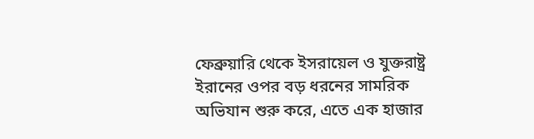ফেব্রুয়ারি থেকে ইসরায়েল ও যুক্তরাষ্ট্র ইরানের ওপর বড় ধরনের সামরিক অভিযান শুরু করে, এতে এক হাজার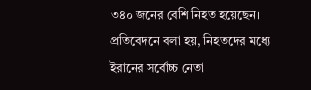৩৪০ জনের বেশি নিহত হয়েছেন। প্রতিবেদনে বলা হয়, নিহতদের মধ্যে ইরানের সর্বোচ্চ নেতা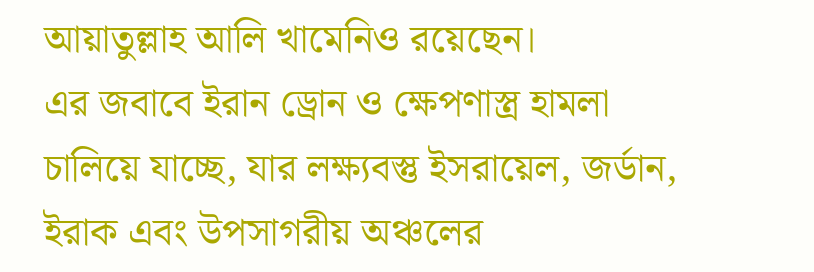আয়াতুল্লাহ আলি খামেনিও রয়েছেন।
এর জবাবে ইরান ড্রোন ও ক্ষেপণাস্ত্র হামলা চালিয়ে যাচ্ছে, যার লক্ষ্যবস্তু ইসরায়েল, জর্ডান, ইরাক এবং উপসাগরীয় অঞ্চলের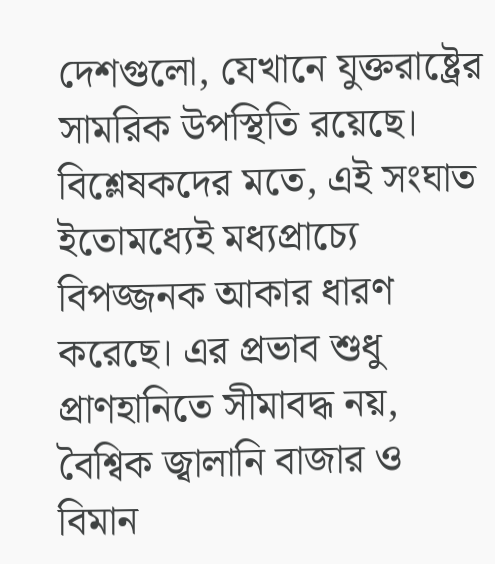দেশগুলো, যেখানে যুক্তরাষ্ট্রের সামরিক উপস্থিতি রয়েছে।
বিশ্লেষকদের মতে, এই সংঘাত ইতোমধ্যেই মধ্যপ্রাচ্যে বিপজ্জনক আকার ধারণ করেছে। এর প্রভাব শুধু প্রাণহানিতে সীমাবদ্ধ নয়, বৈশ্বিক জ্বালানি বাজার ও বিমান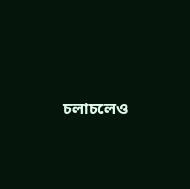চলাচলেও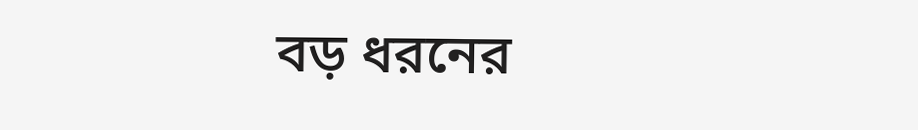বড় ধরনের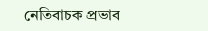নেতিবাচক প্রভাব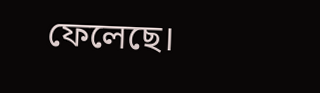ফেলেছে।